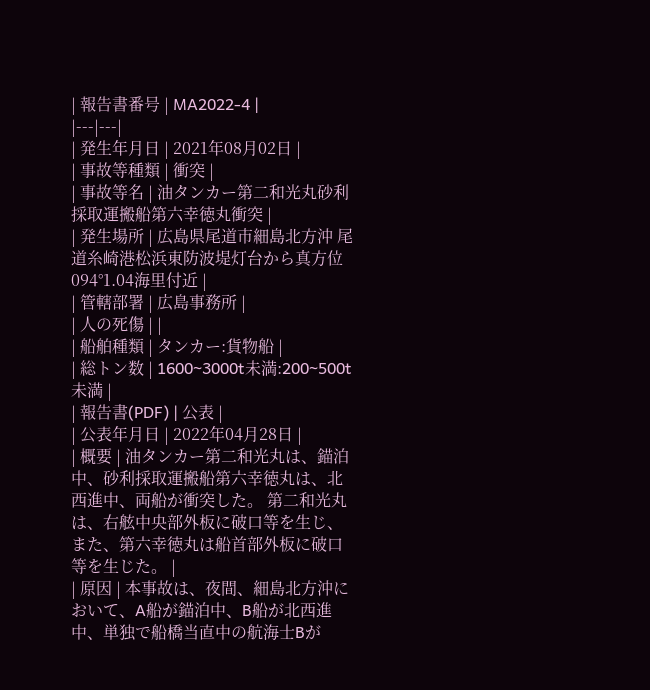| 報告書番号 | MA2022-4 |
|---|---|
| 発生年月日 | 2021年08月02日 |
| 事故等種類 | 衝突 |
| 事故等名 | 油タンカー第二和光丸砂利採取運搬船第六幸徳丸衝突 |
| 発生場所 | 広島県尾道市細島北方沖 尾道糸崎港松浜東防波堤灯台から真方位094°1.04海里付近 |
| 管轄部署 | 広島事務所 |
| 人の死傷 | |
| 船舶種類 | タンカー:貨物船 |
| 総トン数 | 1600~3000t未満:200~500t未満 |
| 報告書(PDF) | 公表 |
| 公表年月日 | 2022年04月28日 |
| 概要 | 油タンカー第二和光丸は、錨泊中、砂利採取運搬船第六幸徳丸は、北西進中、両船が衝突した。 第二和光丸は、右舷中央部外板に破口等を生じ、また、第六幸徳丸は船首部外板に破口等を生じた。 |
| 原因 | 本事故は、夜間、細島北方沖において、A船が錨泊中、B船が北西進中、単独で船橋当直中の航海士Bが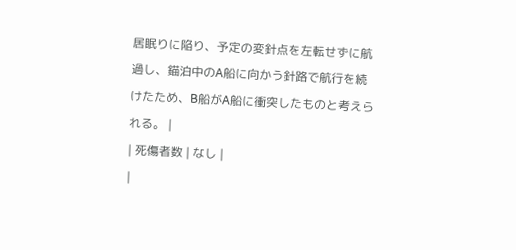居眠りに陥り、予定の変針点を左転せずに航過し、錨泊中のA船に向かう針路で航行を続けたため、B船がA船に衝突したものと考えられる。 |
| 死傷者数 | なし |
|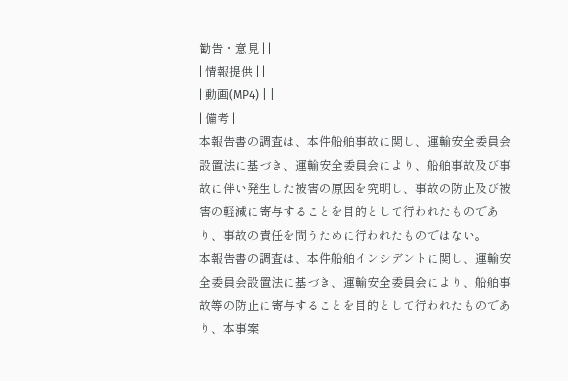勧告・意見 | |
| 情報提供 | |
| 動画(MP4) | |
| 備考 |
本報告書の調査は、本件船舶事故に関し、運輸安全委員会設置法に基づき、運輸安全委員会により、船舶事故及び事故に伴い発生した被害の原因を究明し、事故の防止及び被害の軽減に寄与することを目的として行われたものであり、事故の責任を問うために行われたものではない。
本報告書の調査は、本件船舶インシデントに関し、運輸安全委員会設置法に基づき、運輸安全委員会により、船舶事故等の防止に寄与することを目的として行われたものであり、本事案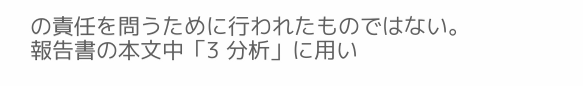の責任を問うために行われたものではない。
報告書の本文中「3 分析」に用い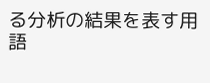る分析の結果を表す用語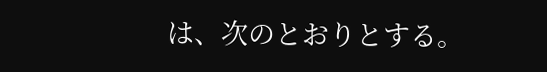は、次のとおりとする。